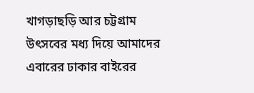খাগড়াছড়ি আর চট্টগ্রাম উৎসবের মধ্য দিয়ে আমাদের এবারের ঢাকার বাইরের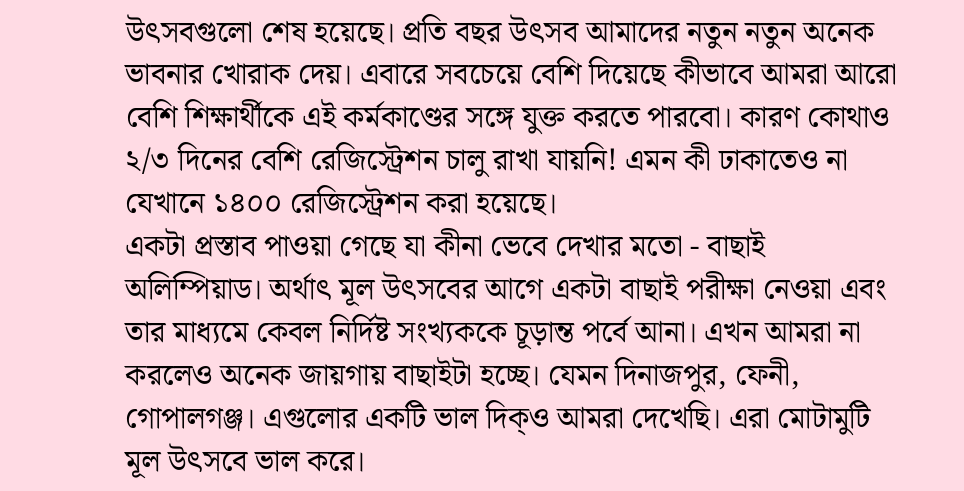উৎসবগুলো শেষ হয়েছে। প্রতি বছর উৎসব আমাদের নতুন নতুন অনেক ভাবনার খোরাক দেয়। এবারে সবচেয়ে বেশি দিয়েছে কীভাবে আমরা আরো বেশি শিক্ষার্থীকে এই কর্মকাণ্ডের সঙ্গে যুক্ত করতে পারবো। কারণ কোথাও ২/৩ দিনের বেশি রেজিস্ট্রেশন চালু রাখা যায়নি! এমন কী ঢাকাতেও না যেখানে ১৪০০ রেজিস্ট্রেশন করা হয়েছে।
একটা প্রস্তাব পাওয়া গেছে যা কীনা ভেবে দেখার মতো - বাছাই অলিম্পিয়াড। অর্থাৎ মূল উৎসবের আগে একটা বাছাই পরীক্ষা নেওয়া এবং তার মাধ্যমে কেবল নির্দিষ্ট সংখ্যককে চূড়ান্ত পর্বে আনা। এখন আমরা না করলেও অনেক জায়গায় বাছাইটা হচ্ছে। যেমন দিনাজপুর, ফেনী, গোপালগঞ্জ। এগুলোর একটি ভাল দিক্ও আমরা দেখেছি। এরা মোটামুটি মূল উৎসবে ভাল করে।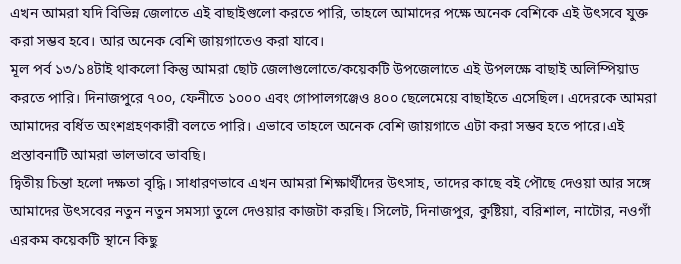এখন আমরা যদি বিভিন্ন জেলাতে এই বাছাইগুলো করতে পারি, তাহলে আমাদের পক্ষে অনেক বেশিকে এই উৎসবে যুক্ত করা সম্ভব হবে। আর অনেক বেশি জায়গাতেও করা যাবে।
মূল পর্ব ১৩/১৪টাই থাকলো কিন্তু আমরা ছোট জেলাগুলোতে/কয়েকটি উপজেলাতে এই উপলক্ষে বাছাই অলিম্পিয়াড করতে পারি। দিনাজপুরে ৭০০, ফেনীতে ১০০০ এবং গোপালগঞ্জেও ৪০০ ছেলেমেয়ে বাছাইতে এসেছিল। এদেরকে আমরা আমাদের বর্ধিত অংশগ্রহণকারী বলতে পারি। এভাবে তাহলে অনেক বেশি জায়গাতে এটা করা সম্ভব হতে পারে।এই প্রস্তাবনাটি আমরা ভালভাবে ভাবছি।
দ্বিতীয় চিন্তা হলো দক্ষতা বৃদ্ধি। সাধারণভাবে এখন আমরা শিক্ষার্থীদের উৎসাহ, তাদের কাছে বই পৌছে দেওয়া আর সঙ্গে আমাদের উৎসবের নতুন নতুন সমস্যা তুলে দেওয়ার কাজটা করছি। সিলেট, দিনাজপুর, কুষ্টিয়া, বরিশাল, নাটোর, নওগাঁ এরকম কয়েকটি স্থানে কিছু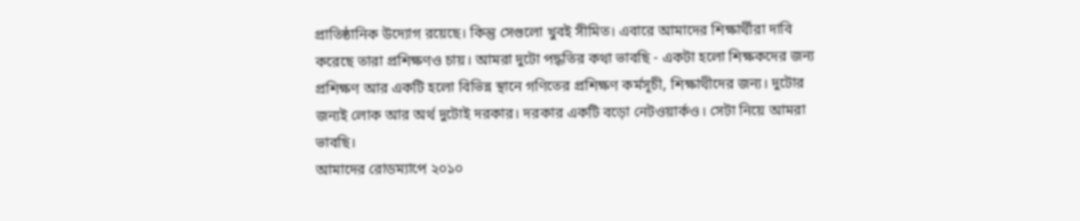প্রাতিষ্ঠানিক উদ্যোগ রয়েছে। কিন্তু সেগুলো খুবই সীমিত। এবারে আমাদের শিক্ষার্থীরা দাবি করেছে তারা প্রশিক্ষণও চায়। আমরা দুটো পদ্ধতির কথা ভাবছি - একটা হলো শিক্ষকদের জন্য প্রশিক্ষণ আর একটি হলো বিভিন্ন স্থানে গণিতের প্রশিক্ষণ কর্মসূচী, শিক্ষাথীদের জন্য। দুটোর জন্যই লোক আর অর্থ দুটোই দরকার। দরকার একটি বড়ো নেটওয়ার্কও। সেটা নিয়ে আমরা ভাবছি।
আমাদের রোডম্যাপে ২০১০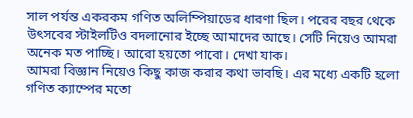সাল পর্যন্ত একরকম গণিত অলিম্পিয়াডের ধারণা ছিল। পরের বছর থেকে উৎসবের স্টাইলটিও বদলানোর ইচ্ছে আমাদের আছে। সেটি নিয়েও আমরা অনেক মত পাচ্ছি। আরো হয়তো পাবো। দেখা যাক।
আমরা বিজ্ঞান নিয়েও কিছু কাজ করার কথা ভাবছি। এর মধ্যে একটি হলো গণিত ক্যাম্পের মতো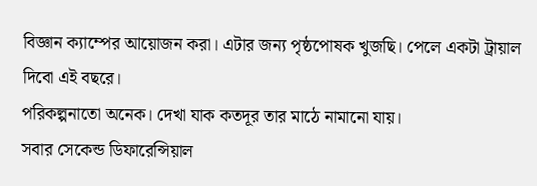বিজ্ঞান ক্যাম্পের আয়োজন করা। এটার জন্য পৃষ্ঠপোষক খুজছি। পেলে একটা ট্রায়াল দিবো এই বছরে।
পরিকল্পনাতো অনেক। দেখা যাক কতদূর তার মাঠে নামানো যায়।
সবার সেকেন্ড ডিফারেন্সিয়াল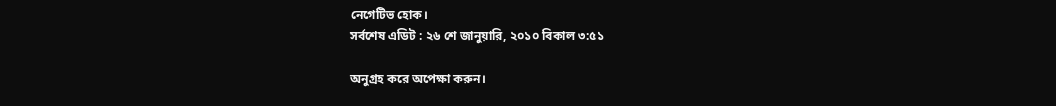নেগেটিভ হোক।
সর্বশেষ এডিট : ২৬ শে জানুয়ারি, ২০১০ বিকাল ৩:৫১

অনুগ্রহ করে অপেক্ষা করুন।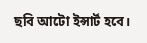ছবি আটো ইন্সার্ট হবে।